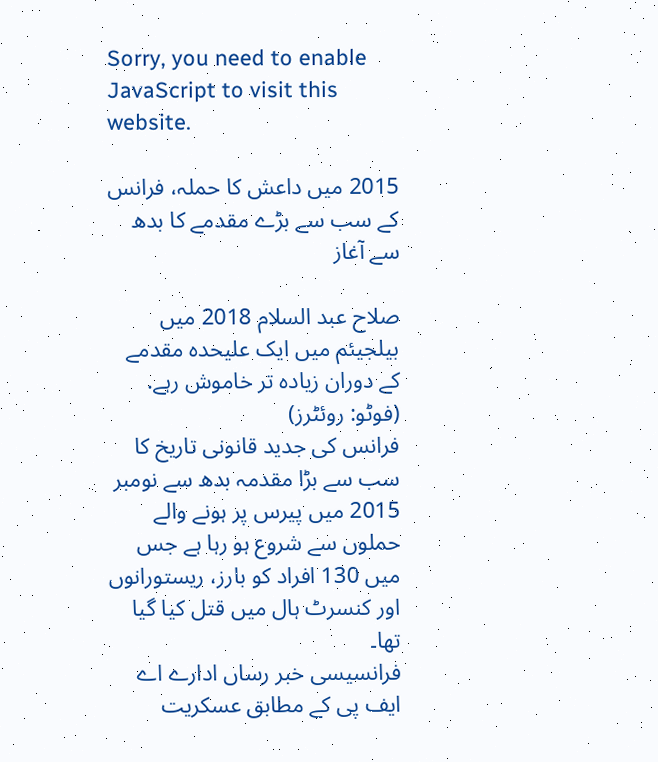Sorry, you need to enable JavaScript to visit this website.

2015 میں داعش کا حملہ، فرانس کے سب سے بڑے مقدمے کا بدھ سے آغاز

صلاح عبد السلام 2018 میں بیلجیئم میں ایک علیحدہ مقدمے کے دوران زیادہ تر خاموش رہے. (فوٹو: روئٹرز)
فرانس کی جدید قانونی تاریخ کا سب سے بڑا مقدمہ بدھ سے نومبر 2015 میں پیرس پر ہونے والے حملوں سے شروع ہو رہا ہے جس میں 130 افراد کو بارز، ریستورانوں اور کنسرٹ ہال میں قتل کیا گیا تھا۔
فرانسیسی خبر رساں ادارے اے ایف پی کے مطابق عسکریت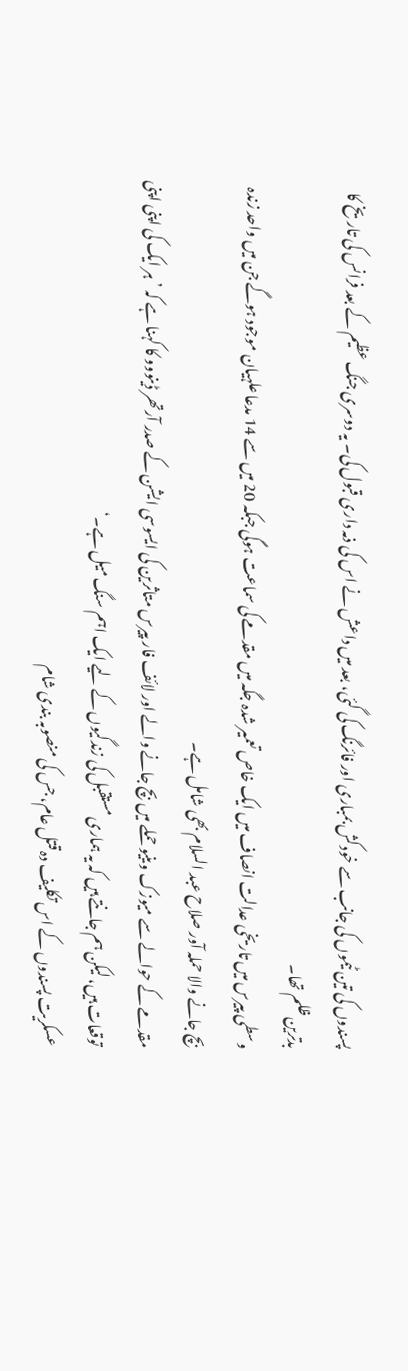پسندوں کی تین ٹیموں کی جانب سے خودکش بمباری اور فائرنگ کی گئی، بعد میں داعش نے اس کی ذمہ داری قبول کی۔ یہ دوسری جنگ عظیم کے بعد فرانس کی تاریخ کا بدترین ظلم تھا۔
وسطی پیرس میں تاریخی عدالت انصاف میں ایک خاص تعمیر شدہ جگہ میں مقدمے کی سماعت ہوگی جبکہ 20 میں سے 14 مدعا علہیان موجود ہوگے جن میں واحد زندہ بچ جانے والا حملہ آور صلاح عبد السلام بھی شامل ہے۔
مقدمے کے حوالے سے میوزک وینیو حملے میں بچ جانے والے اور لائف فار پیرس متاثرین کی ایسوسی ایشن کے صدر آرتھر ڈینووو کا کہنا ہے کہ ’ہر ایک کی اپنی اپنی توقعات ہیں، لیکن ہم جانتے ہیں کہ یہ ہماری مستقبل کی زندگیوں کے لیے ایک اہم سنگ میل ہے۔‘
عسکریت پسندوں کے اس تکلیف دہ قتل عام، جس کی منصوبہ بندی شام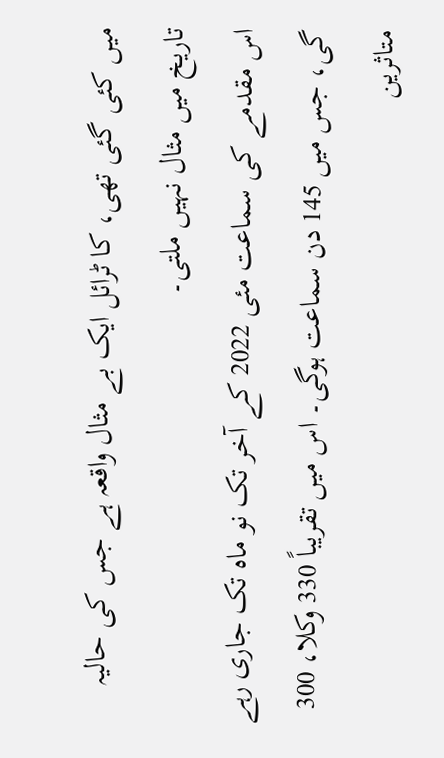میں کئی گئی تھی، کا ٹرائل ایک بے مثال واقعہ ہے جس کی حالیہ تاریخ میں مثال نہیں ملتی۔
اس مقدمے کی سماعت مئی 2022 کے آخر تک نو ماہ تک جاری رہے گی، جس میں 145 دن سماعت ہوگی۔ اس میں تقریباً 330 وکلا، 300 متاثرین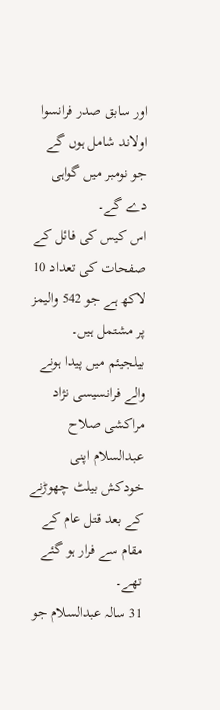اور سابق صدر فرانسوا اولاند شامل ہوں گے جو نومبر میں گواہی دے گے۔
اس کیس کی فائل کے صفحات کی تعداد 10 لاکھ ہے جو 542 والیمز پر مشتمل ہیں۔
بیلجیئم میں پیدا ہونے والے فرانسیسی نژاد مراکشی صلاح عبدالسلام اپنی خودکش بیلٹ چھوڑنے کے بعد قتل عام کے مقام سے فرار ہو گئے تھے۔
31 سالہ عبدالسلام جو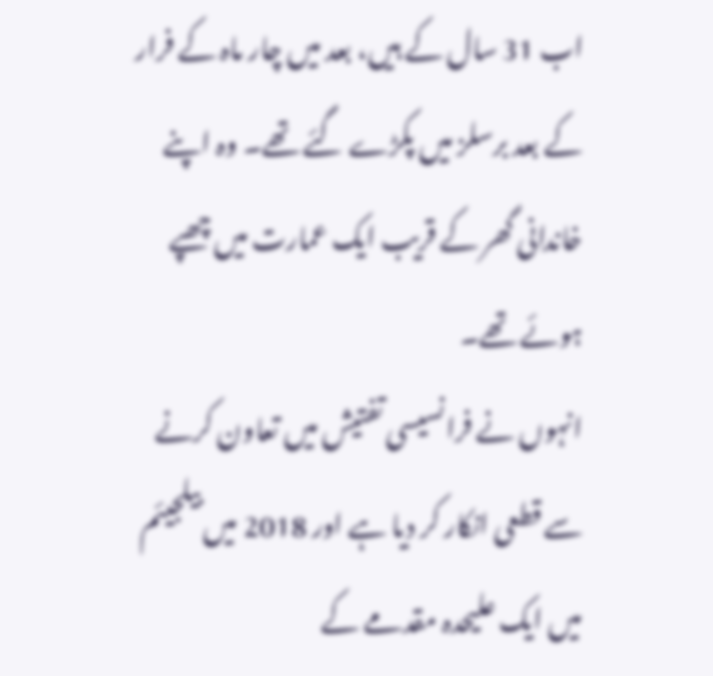اب 31 سال کے ہیں، بعد میں چار ماہ کے فرار کے بعد برسلز میں پکڑے گئے تھے۔ وہ اپنے خاندانی گھر کے قریب ایک عمارت میں چھپے ہوئے تھے۔
انہوں نے فرانسیسی تفتیش میں تعاون کرنے سے قطعی انکار کر دیا ہے اور 2018 میں بیلجیئم میں ایک علیحدہ مقدمے کے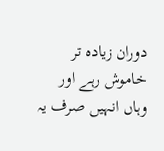دوران زیادہ تر خاموش رہے اور وہاں انہیں صرف یہ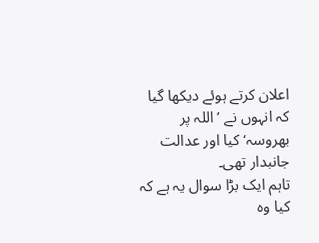اعلان کرتے ہوئے دیکھا گیا کہ انہوں نے ’اللہ پر بھروسہ‘ کیا اور عدالت جانبدار تھی۔
تاہم ایک بڑا سوال یہ ہے کہ کیا وہ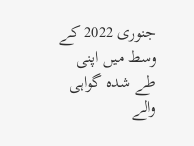جنوری 2022 کے وسط میں اپنی طے شدہ گواہی والے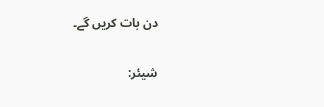دن بات کریں گے۔

شیئر: